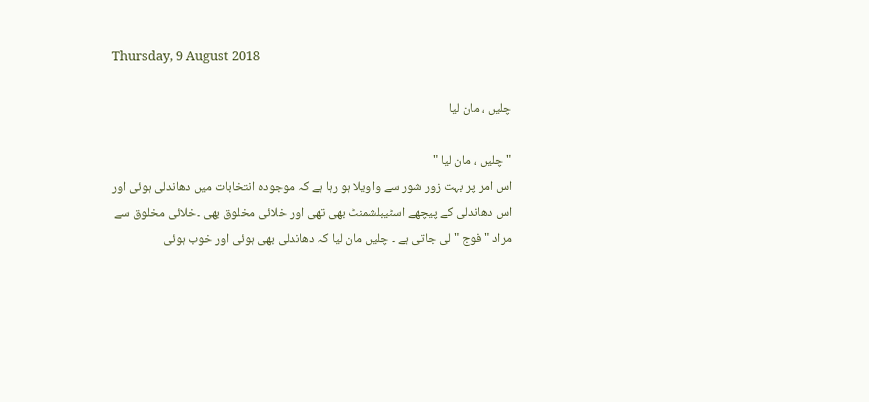Thursday, 9 August 2018

چلیں ، مان لیا

" چلیں ، مان لیا "
اس امر پر بہت زور شور سے واویلا ہو رہا ہے کہ موجودہ انتخابات میں دھاندلی ہوئی اور اس دھاندلی کے پیچھے اسٹیبلشمنٹ بھی تھی اور خلائی مخلوق بھی ۔خلائی مخلوق سے مراد " فوج " لی جاتی ہے ۔ چلیں مان لیا کہ دھاندلی بھی ہوئی اور خوب ہوئی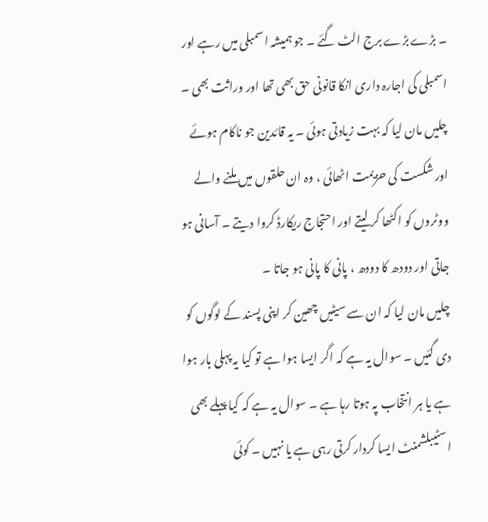۔ بڑے بڑے برج الٹ گئے ۔ جو ہمیشہ اسمبلی میں رہے اور اسمبلی کی اجارہ داری انکا قانونی حق بھی تھا اور وراثت بھی ۔ چلیں مان لیا کہ بہت زیادتی ہوئی ۔ یہ قائدین جو ناکام ہوئے اور شکست کی حزیمت اٹھائی ، وہ ان حلقوں میں ملنے والے ووٹروں کو اکٹھا کر لیتے اور احتجاج ریکارڈ کروا دیتے ۔ آسانی ہو جاتی اور دودھ کا دودھ ، پانی کا پانی ہو جاتا ۔
چلیں مان لیا کہ ان سے سیٹیں چھین کر اپنی پسند کے لوگوں کو دی گئیں ۔ سوال یہ ہے کہ اگر ایسا ہوا ہے تو کیا یہ پہلی بار ہوا ہے یا ہر انتخاب پہ ہوتا رہا ہے ۔ سوال یہ ہے کہ کیا پہلے بھی اسٹیبلشمنٹ ایسا کردار کرتی رہی ہے یا نہیں ۔ کوئی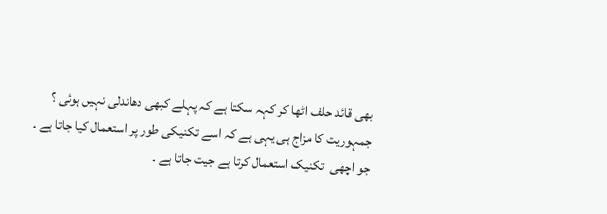بھی قائد حلف اٹھا کر کہہ سکتا ہے کہ پہلے کبھی دھاندلی نہیں ہوئی ؟ جمہوریت کا مزاج ہی یہی ہے کہ اسے تکنیکی طور پر استعمال کیا جاتا ہے ۔ جو اچھی  تکنیک استعمال کرتا ہے جیت جاتا ہے ۔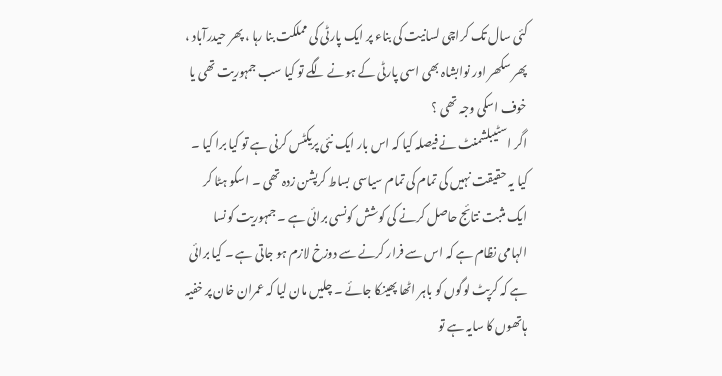کئی سال تک کراچی لسانیت کی بناء پر ایک پارٹی کی مملکت بنا رہا ، پھر حیدرآباد ، پھر سکھر اور نوابشاہ بھی اسی پارٹی کے ہونے لگے تو کیا سب جمہوریت تھی یا خوف اسکی وجہ تھی ؟
اگر اسٹیبلشمنٹ نے فیصلہ کیا کہ اس بار ایک نئی پریکٹس کرنی ہے تو کیا برا کیا ۔ کیا یہ حقیقت نہیں کی تمام کی تمام سیاسی بساط کرپشن زدہ تھی ۔ اسکو ہٹا کر ایک مثبت نتائج حاصل کرنے کی کوشش کونسی برائی ہے ۔ جمہوریت کونسا الہامی نظام ہے کہ اس سے فرار کرنے سے دوزخ لازم ہو جاتی ہے ۔ کیا برائی ہے کہ کرپٹ لوگوں کو باہر اٹھا پھینکا جائے ۔ چلیں مان لیا کہ عمران خان پر خفیہ ہاتھوں کا سایہ ہے تو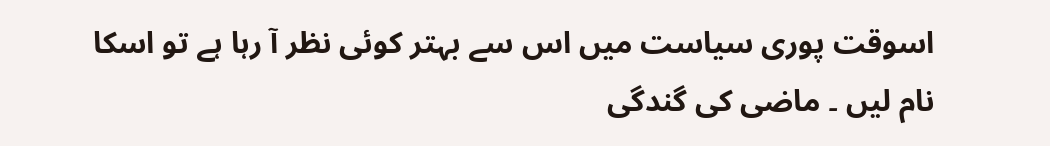اسوقت پوری سیاست میں اس سے بہتر کوئی نظر آ رہا ہے تو اسکا نام لیں ۔ ماضی کی گندگی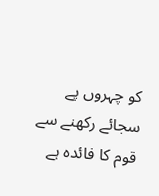کو چہروں پے سجائے رکھنے سے قوم کا فائدہ ہے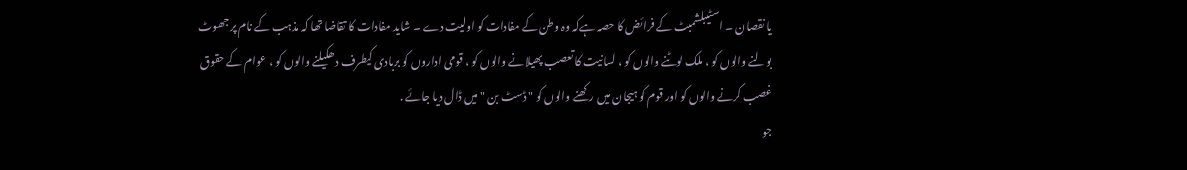یا نقصان ۔ اسٹیبلشمبٹ کے فرائض کا حصہ ہےکہ وہ وطن کے مفادات کو اولیت دے ۔ شاید مفادات کا تقاضا تھا کہ مذہب کے نام پر جھوٹ بولنے والوں کو ، ملک لوٹنے والوں کو ، لسانیت کا تعصب پھیلانے والوں کو ، قومی اداروں کو بربادی کیطرف دھکیلنے والوں کو ، عوام کے حقوق غصب کرنے والوں کو اور قوم کو ہیجان میں رکھنے والوں کو " ڈسٹ بن " میں ڈال دیا جائے .
جو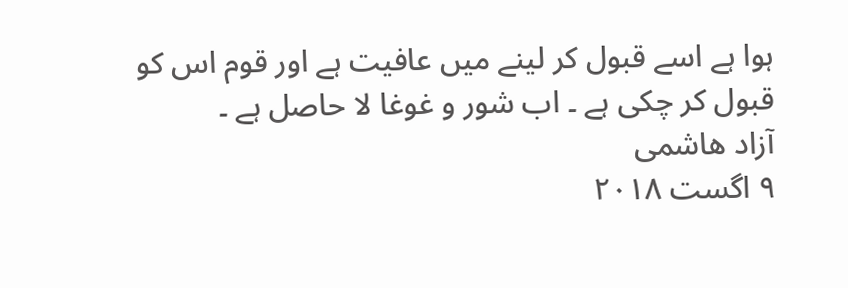ہوا ہے اسے قبول کر لینے میں عافیت ہے اور قوم اس کو قبول کر چکی ہے ۔ اب شور و غوغا لا حاصل ہے ۔
آزاد ھاشمی
٩ اگست ٢٠١٨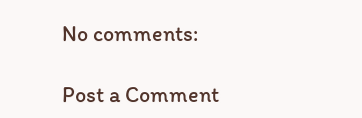No comments:

Post a Comment